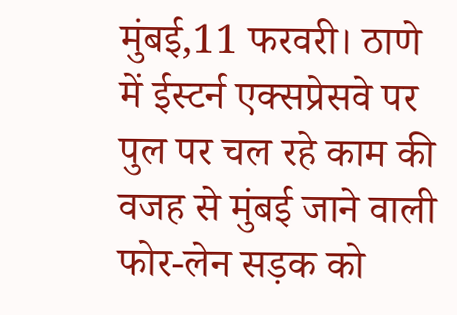मुंबई,11 फरवरी। ठाणे में ईस्टर्न एक्सप्रेसवे पर पुल पर चल रहे काम की वजह से मुंबई जाने वाली फोर-लेन सड़क को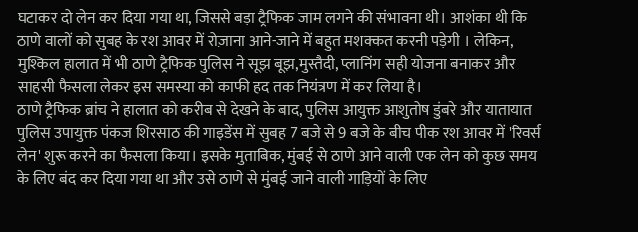घटाकर दो लेन कर दिया गया था, जिससे बड़ा ट्रैफिक जाम लगने की संभावना थी। आशंका थी कि ठाणे वालों को सुबह के रश आवर में रोज़ाना आने-जाने में बहुत मशक्कत करनी पड़ेगी । लेकिन, मुश्किल हालात में भी ठाणे ट्रैफिक पुलिस ने सूझ बूझ,मुस्तैदी, प्लानिंग सही योजना बनाकर और साहसी फैसला लेकर इस समस्या को काफी हद तक नियंत्रण में कर लिया है।
ठाणे ट्रैफिक ब्रांच ने हालात को करीब से देखने के बाद, पुलिस आयुक्त आशुतोष डुंबरे और यातायात पुलिस उपायुक्त पंकज शिरसाठ की गाइडेंस में सुबह 7 बजे से 9 बजे के बीच पीक रश आवर में 'रिवर्स लेन' शुरू करने का फैसला किया। इसके मुताबिक, मुंबई से ठाणे आने वाली एक लेन को कुछ समय के लिए बंद कर दिया गया था और उसे ठाणे से मुंबई जाने वाली गाड़ियों के लिए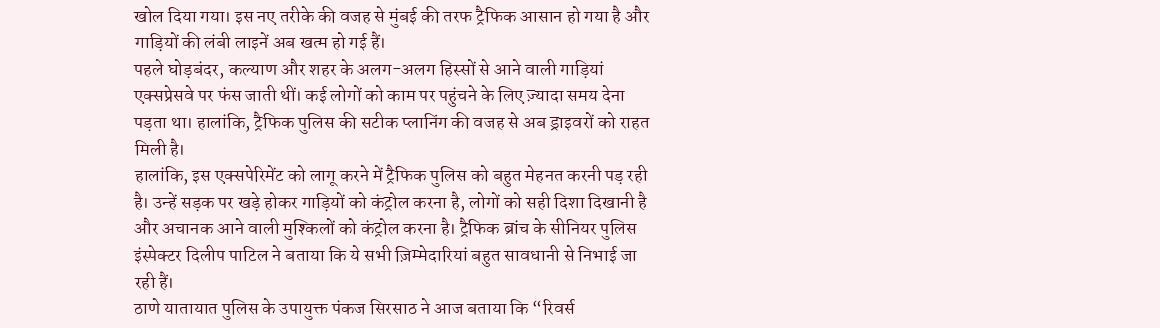खोल दिया गया। इस नए तरीके की वजह से मुंबई की तरफ ट्रैफिक आसान हो गया है और गाड़ियों की लंबी लाइनें अब खत्म हो गई हैं।
पहले घोड़बंदर, कल्याण और शहर के अलग-अलग हिस्सों से आने वाली गाड़ियां एक्सप्रेसवे पर फंस जाती थीं। कई लोगों को काम पर पहुंचने के लिए ज़्यादा समय देना पड़ता था। हालांकि, ट्रैफिक पुलिस की सटीक प्लानिंग की वजह से अब ड्राइवरों को राहत मिली है।
हालांकि, इस एक्सपेरिमेंट को लागू करने में ट्रैफिक पुलिस को बहुत मेहनत करनी पड़ रही है। उन्हें सड़क पर खड़े होकर गाड़ियों को कंट्रोल करना है, लोगों को सही दिशा दिखानी है और अचानक आने वाली मुश्किलों को कंट्रोल करना है। ट्रैफिक ब्रांच के सीनियर पुलिस इंस्पेक्टर दिलीप पाटिल ने बताया कि ये सभी ज़िम्मेदारियां बहुत सावधानी से निभाई जा रही हैं।
ठाणे यातायात पुलिस के उपायुक्त पंकज सिरसाठ ने आज बताया कि “रिवर्स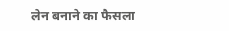लेन बनाने का फैसला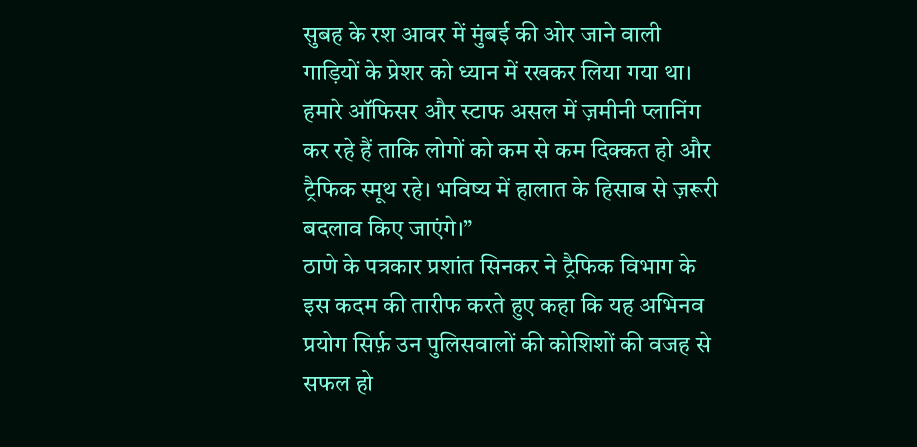सुबह के रश आवर में मुंबई की ओर जाने वाली गाड़ियों के प्रेशर को ध्यान में रखकर लिया गया था। हमारे ऑफिसर और स्टाफ असल में ज़मीनी प्लानिंग कर रहे हैं ताकि लोगों को कम से कम दिक्कत हो और ट्रैफिक स्मूथ रहे। भविष्य में हालात के हिसाब से ज़रूरी बदलाव किए जाएंगे।”
ठाणे के पत्रकार प्रशांत सिनकर ने ट्रैफिक विभाग के इस कदम की तारीफ करते हुए कहा कि यह अभिनव प्रयोग सिर्फ़ उन पुलिसवालों की कोशिशों की वजह से सफल हो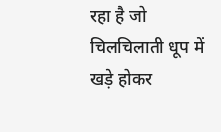रहा है जो चिलचिलाती धूप में खड़े होकर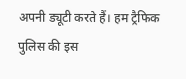अपनी ड्यूटी करते हैं। हम ट्रैफिक पुलिस की इस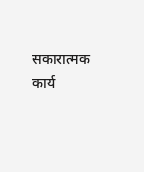सकारात्मक कार्य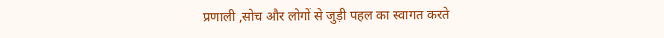प्रणाली ,सोच और लोगों से जुड़ी पहल का स्वागत करते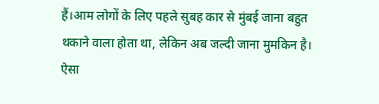हैं।आम लोगों के लिए पहले सुबह कार से मुंबई जाना बहुत थकाने वाला होता था, लेकिन अब जल्दी जाना मुमकिन है। ऐसा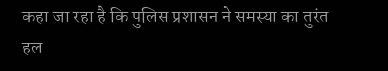कहा जा रहा है कि पुलिस प्रशासन ने समस्या का तुरंत हल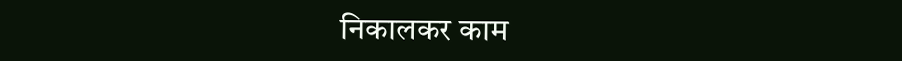निकालकर काम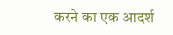करने का एक आदर्श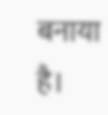बनाया है।